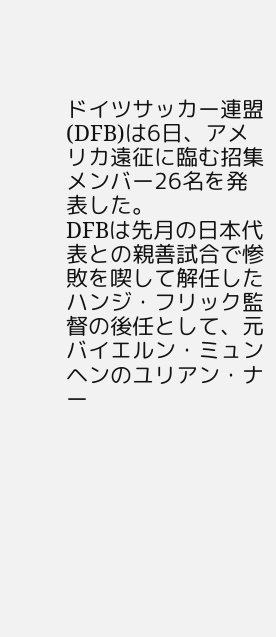ドイツサッカー連盟(DFB)は6日、アメリカ遠征に臨む招集メンバー26名を発表した。
DFBは先月の日本代表との親善試合で惨敗を喫して解任したハンジ・フリック監督の後任として、元バイエルン・ミュンヘンのユリアン・ナー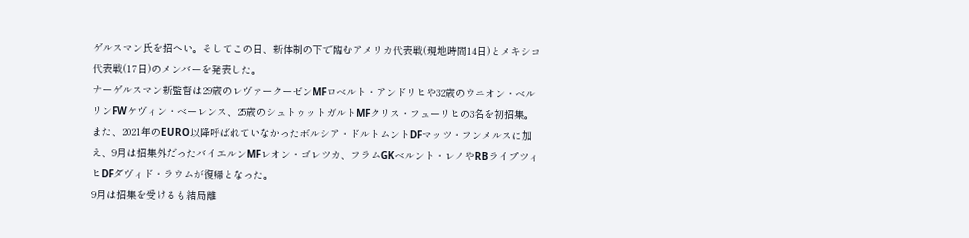ゲルスマン氏を招へい。そしてこの日、新体制の下で臨むアメリカ代表戦(現地時間14日)とメキシコ代表戦(17日)のメンバーを発表した。
ナーゲルスマン新監督は29歳のレヴァークーゼンMFロベルト・アンドリヒや32歳のウニオン・ベルリンFWケヴィン・ベーレンス、25歳のシュトゥットガルトMFクリス・フューリヒの3名を初招集。また、2021年のEURO以降呼ばれていなかったボルシア・ドルトムントDFマッツ・フンメルスに加え、9月は招集外だったバイエルンMFレオン・ゴレツカ、フラムGKベルント・レノやRBライプツィヒDFダヴィド・ラウムが復帰となった。
9月は招集を受けるも結局離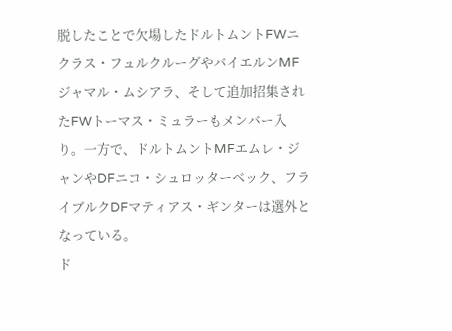脱したことで欠場したドルトムントFWニクラス・フュルクルーグやバイエルンMFジャマル・ムシアラ、そして追加招集されたFWトーマス・ミュラーもメンバー入り。一方で、ドルトムントMFエムレ・ジャンやDFニコ・シュロッターベック、フライブルクDFマティアス・ギンターは選外となっている。
ド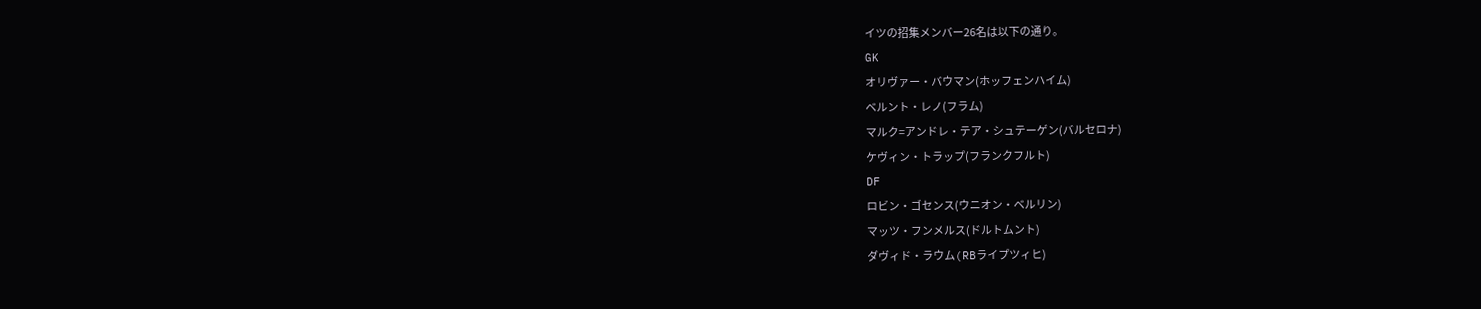イツの招集メンバー26名は以下の通り。
GK
オリヴァー・バウマン(ホッフェンハイム)
ベルント・レノ(フラム)
マルク=アンドレ・テア・シュテーゲン(バルセロナ)
ケヴィン・トラップ(フランクフルト)
DF
ロビン・ゴセンス(ウニオン・ベルリン)
マッツ・フンメルス(ドルトムント)
ダヴィド・ラウム(RBライプツィヒ)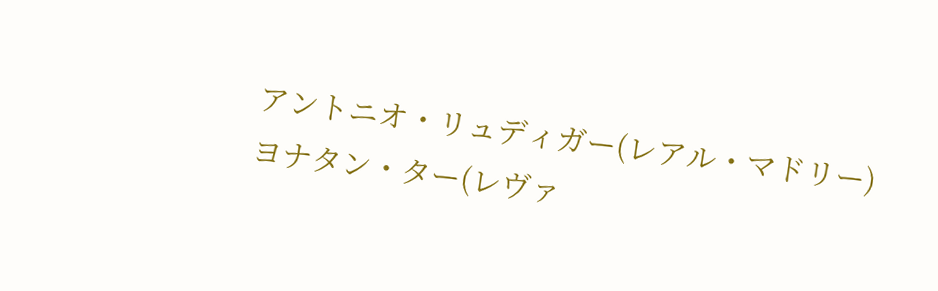アントニオ・リュディガー(レアル・マドリー)
ヨナタン・ター(レヴァ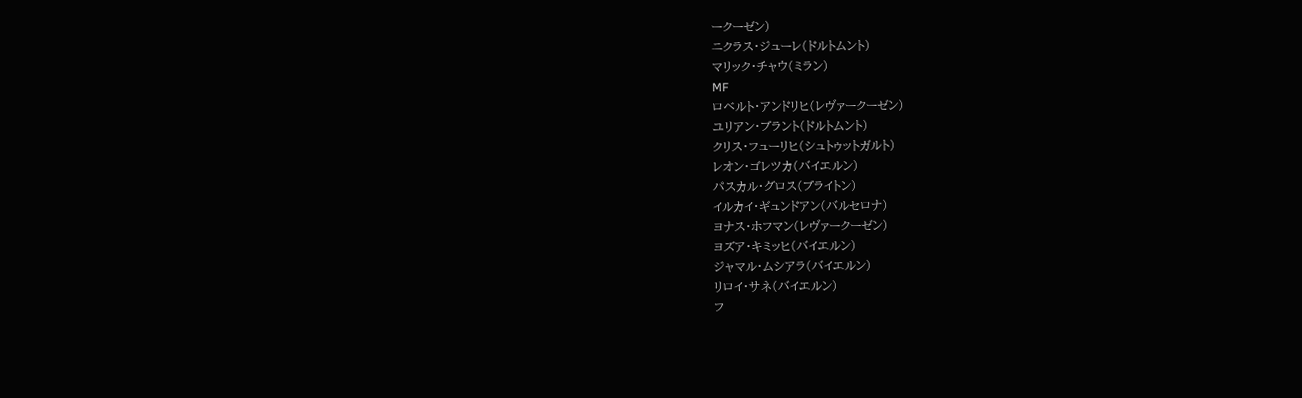ークーゼン)
ニクラス・ジューレ(ドルトムント)
マリック・チャウ(ミラン)
MF
ロベルト・アンドリヒ(レヴァークーゼン)
ユリアン・ブラント(ドルトムント)
クリス・フューリヒ(シュトゥットガルト)
レオン・ゴレツカ(バイエルン)
パスカル・グロス(ブライトン)
イルカイ・ギュンドアン(バルセロナ)
ヨナス・ホフマン(レヴァークーゼン)
ヨズア・キミッヒ(バイエルン)
ジャマル・ムシアラ(バイエルン)
リロイ・サネ(バイエルン)
フ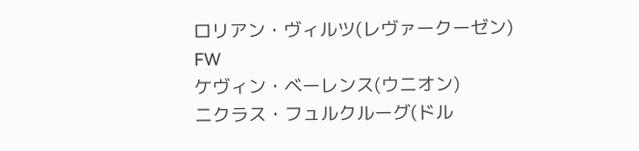ロリアン・ヴィルツ(レヴァークーゼン)
FW
ケヴィン・ベーレンス(ウニオン)
ニクラス・フュルクルーグ(ドル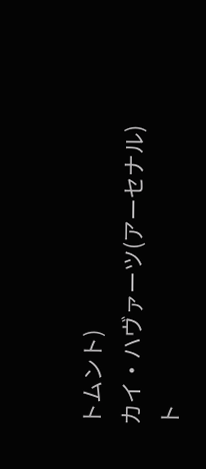トムント)
カイ・ハヴァーツ(アーセナル)
ト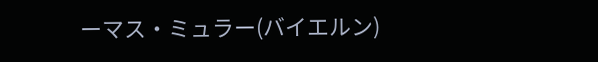ーマス・ミュラー(バイエルン)